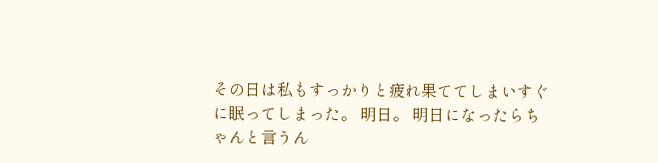その日は私もすっかりと疲れ果ててしまいすぐに眠ってしまった。 明日。 明日になったらちゃんと言うん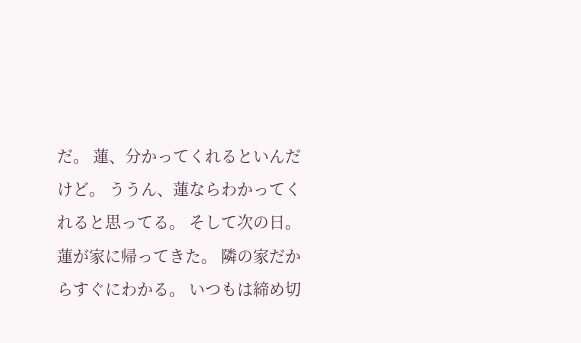だ。 蓮、分かってくれるといんだけど。 ううん、蓮ならわかってくれると思ってる。 そして次の日。 蓮が家に帰ってきた。 隣の家だからすぐにわかる。 いつもは締め切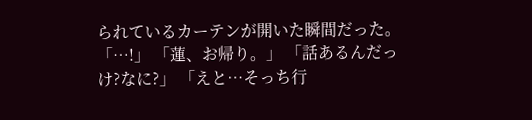られているカーテンが開いた瞬間だった。 「…!」 「蓮、お帰り。」 「話あるんだっけ?なに?」 「えと…そっち行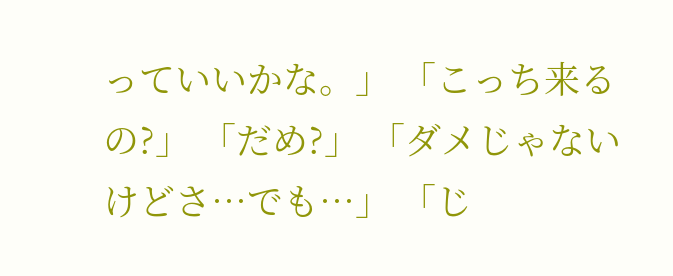っていいかな。」 「こっち来るの?」 「だめ?」 「ダメじゃないけどさ…でも…」 「じ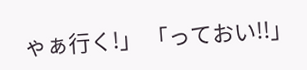ゃぁ行く!」 「っておい!!」